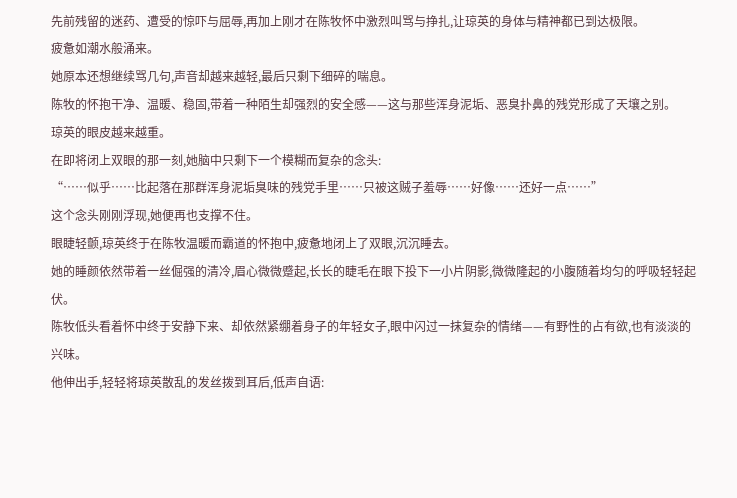先前残留的迷药、遭受的惊吓与屈辱,再加上刚才在陈牧怀中激烈叫骂与挣扎,让琼英的身体与精神都已到达极限。
疲惫如潮水般涌来。
她原本还想继续骂几句,声音却越来越轻,最后只剩下细碎的喘息。
陈牧的怀抱干净、温暖、稳固,带着一种陌生却强烈的安全感——这与那些浑身泥垢、恶臭扑鼻的残党形成了天壤之别。
琼英的眼皮越来越重。
在即将闭上双眼的那一刻,她脑中只剩下一个模糊而复杂的念头:
“……似乎……比起落在那群浑身泥垢臭味的残党手里……只被这贼子羞辱……好像……还好一点……”
这个念头刚刚浮现,她便再也支撑不住。
眼睫轻颤,琼英终于在陈牧温暖而霸道的怀抱中,疲惫地闭上了双眼,沉沉睡去。
她的睡颜依然带着一丝倔强的清冷,眉心微微蹙起,长长的睫毛在眼下投下一小片阴影,微微隆起的小腹随着均匀的呼吸轻轻起伏。
陈牧低头看着怀中终于安静下来、却依然紧绷着身子的年轻女子,眼中闪过一抹复杂的情绪——有野性的占有欲,也有淡淡的兴味。
他伸出手,轻轻将琼英散乱的发丝拨到耳后,低声自语: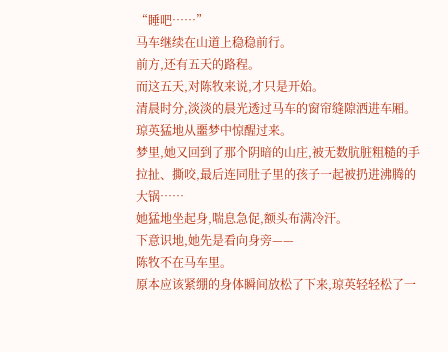“睡吧……”
马车继续在山道上稳稳前行。
前方,还有五天的路程。
而这五天,对陈牧来说,才只是开始。
清晨时分,淡淡的晨光透过马车的窗帘缝隙洒进车厢。
琼英猛地从噩梦中惊醒过来。
梦里,她又回到了那个阴暗的山庄,被无数肮脏粗糙的手拉扯、撕咬,最后连同肚子里的孩子一起被扔进沸腾的大锅……
她猛地坐起身,喘息急促,额头布满冷汗。
下意识地,她先是看向身旁——
陈牧不在马车里。
原本应该紧绷的身体瞬间放松了下来,琼英轻轻松了一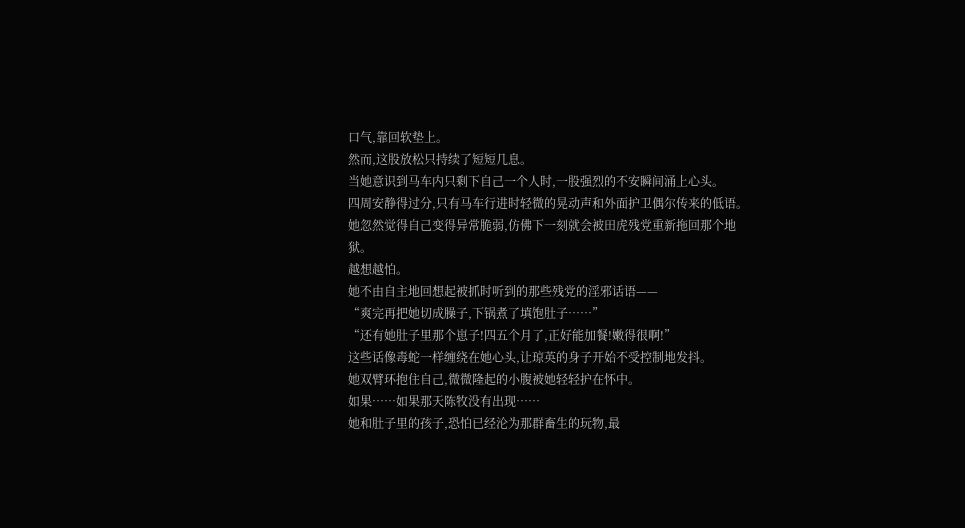口气,靠回软垫上。
然而,这股放松只持续了短短几息。
当她意识到马车内只剩下自己一个人时,一股强烈的不安瞬间涌上心头。
四周安静得过分,只有马车行进时轻微的晃动声和外面护卫偶尔传来的低语。
她忽然觉得自己变得异常脆弱,仿佛下一刻就会被田虎残党重新拖回那个地狱。
越想越怕。
她不由自主地回想起被抓时听到的那些残党的淫邪话语——
“爽完再把她切成臊子,下锅煮了填饱肚子……”
“还有她肚子里那个崽子!四五个月了,正好能加餐!嫩得很啊!”
这些话像毒蛇一样缠绕在她心头,让琼英的身子开始不受控制地发抖。
她双臂环抱住自己,微微隆起的小腹被她轻轻护在怀中。
如果……如果那天陈牧没有出现……
她和肚子里的孩子,恐怕已经沦为那群畜生的玩物,最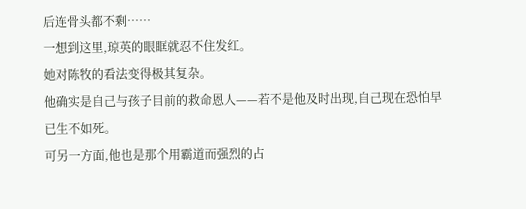后连骨头都不剩……
一想到这里,琼英的眼眶就忍不住发红。
她对陈牧的看法变得极其复杂。
他确实是自己与孩子目前的救命恩人——若不是他及时出现,自己现在恐怕早已生不如死。
可另一方面,他也是那个用霸道而强烈的占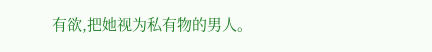有欲,把她视为私有物的男人。